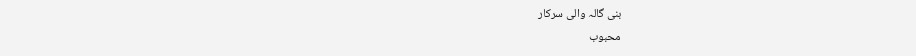بنی گالہ والی سرکار
محبوب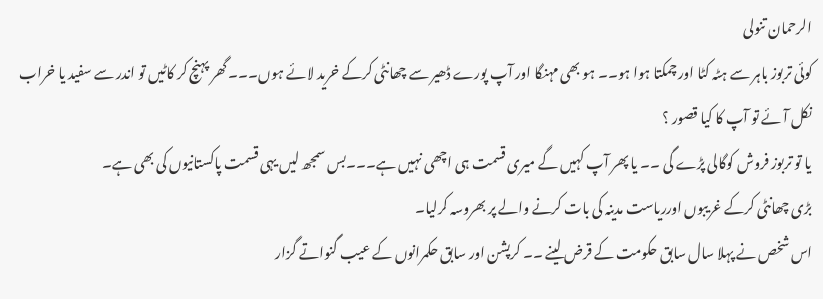الرحمان تنولی
کوئی تربوز باہر سے ہٹہ کٹا اور چمکتا ہوا ہو۔۔ ہو بھی مہنگا اور آپ پورے ڈھیر سے چھانٹی کرکے خرید لائے ہوں۔۔۔ گھر پہنچ کر کاٹیں تو اندر سے سفید یا خراب نکل آئے تو آپ کا کیا قصور ؟
یا تو تربوز فروش کوگالی پڑے گی ۔۔ یا پھر آپ کہیں گے میری قسمت ہی اچھی نہیں ہے۔۔۔بس سمجھ لیں یہی قسمت پاکستانیوں کی بھی ہے۔
بڑی چھانٹی کرکے غریبوں اورریاست مدینہ کی بات کرنے والے پر بھروسہ کرلیا۔
اس شخص نے پہلا سال سابق حکومت کے قرض لینے ۔۔ کرپشن اور سابق حکمرانوں کے عیب گنواتے گزار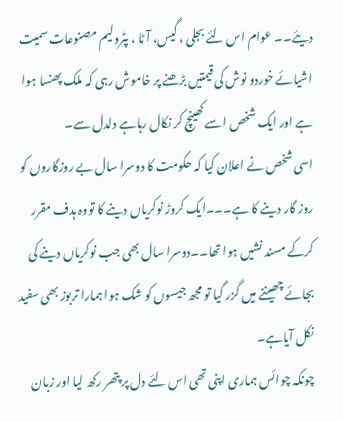دیئے۔۔ عوام اس لئے بجلی ، گیس، آٹا ، پٹرولیم مصنوعات سمیت اشیائے خوردو نوش کی قیمتیں بڑھنے پر خاموش رہی کہ ملک پھنسا ہوا ہے اور ایک شخص اسے کھینچ کر نکال رہاہے دلدل سے۔
اسی شخص نے اعلان کیا کہ حکومت کا دوسرا سال بے روزگاروں کو روز گار دینے کا ہے۔۔۔ایک کروڑ نوکریاں دینے کا تووہ ہدف مقرر کرکے مسند نشیں ہوا تھا۔۔دوسرا سال بھی جب نوکریاں دینے کی بجائے چھیننے میں گزر گیا تو مجھ جیسوں کو شک ہوا ہمارا تربوز بھی سفید نکل آیاہے۔
چونکہ چوائس ہماری اپنی تھی اس لئے دل پر پتھر رکھ لیا اور زبان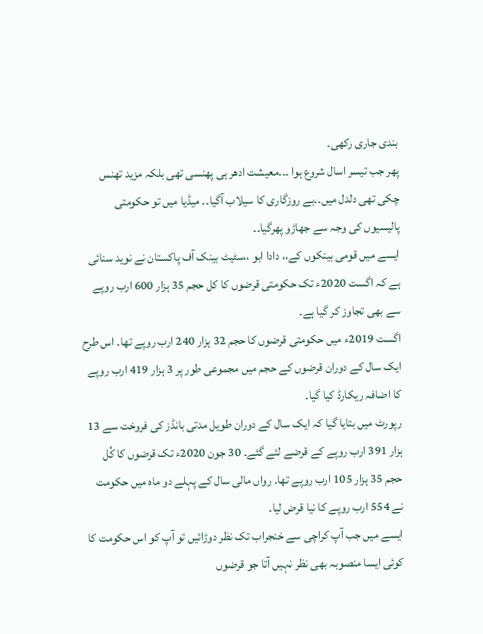بندی جاری رکھی۔
پھر جب تیسر اسال شروع ہوا ۔۔۔معیشت ادھر ہی پھنسی تھی بلکہ مزید تھنس چکی تھی دلدل میں۔۔بے روزگاری کا سیلاب آگیا۔۔ میڈیا میں تو حکومتی پالیسیوں کی وجہ سے جھاڑو پھرگیا۔۔
ایسے میں قومی بینکوں کے،، دادا ابو ،،سٹیٹ بینک آف پاکستان نے نوید سنائی ہے کہ اگست 2020ء تک حکومتی قرضوں کا کل حجم 35 ہزار 600 ارب روپے سے بھی تجاوز کر گیا ہے۔
اگست 2019ء میں حکومتی قرضوں کا حجم 32 ہزار 240 ارب روپے تھا۔ اس طرح ایک سال کے دوران قرضوں کے حجم میں مجموعی طور پر 3 ہزار 419 ارب روپے کا اضافہ ریکارڈ کیا گیا۔
رپورٹ میں بتایا گیا کہ ایک سال کے دوران طویل مدتی بانڈز کی فروخت سے 13 ہزار 391 ارب روپے کے قرضے لئے گئے۔ 30 جون 2020ء تک قرضوں کا کُل حجم 35 ہزار 105 ارب روپے تھا۔ رواں مالی سال کے پہلے دو ماہ میں حکومت نے 554 ارب روپے کا نیا قرض لیا۔
ایسے میں جب آپ کراچی سے خنجراب تک نظر دوڑائیں تو آپ کو اس حکومت کا کوئی ایسا منصوبہ بھی نظر نہیں آتا جو قرضوں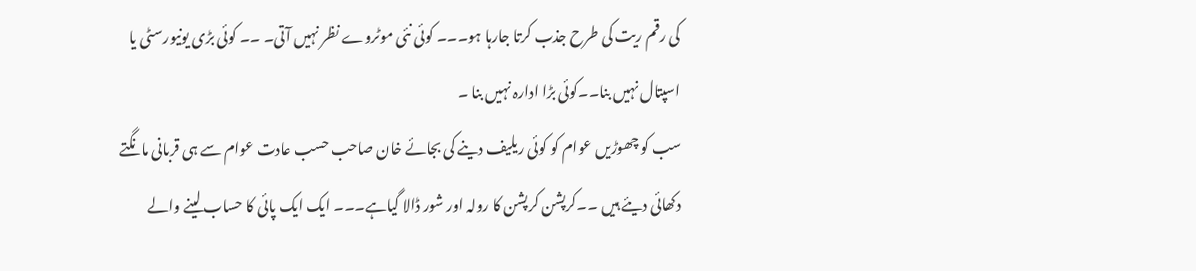کی رقم ریت کی طرح جذب کرتا جارہا ہو۔۔۔ کوئی نئی موٹروے نظر نہیں آتی۔ ۔۔ کوئی بڑی یونیورسٹی یا اسپتال نہیں بنا۔۔کوئی بڑا ادارہ نہیں بنا ۔
سب کو چھوڑیں عوام کو کوئی ریلیف دینے کی بجائے خان صاحب حسب عادت عوام سے ہی قربانی مانگتے دکھائی دیئے ہیں ۔۔کرپشن کرپشن کا رولہ اور شور ڈالا گیاہے۔۔۔ ایک ایک پائی کا حساب لینے والے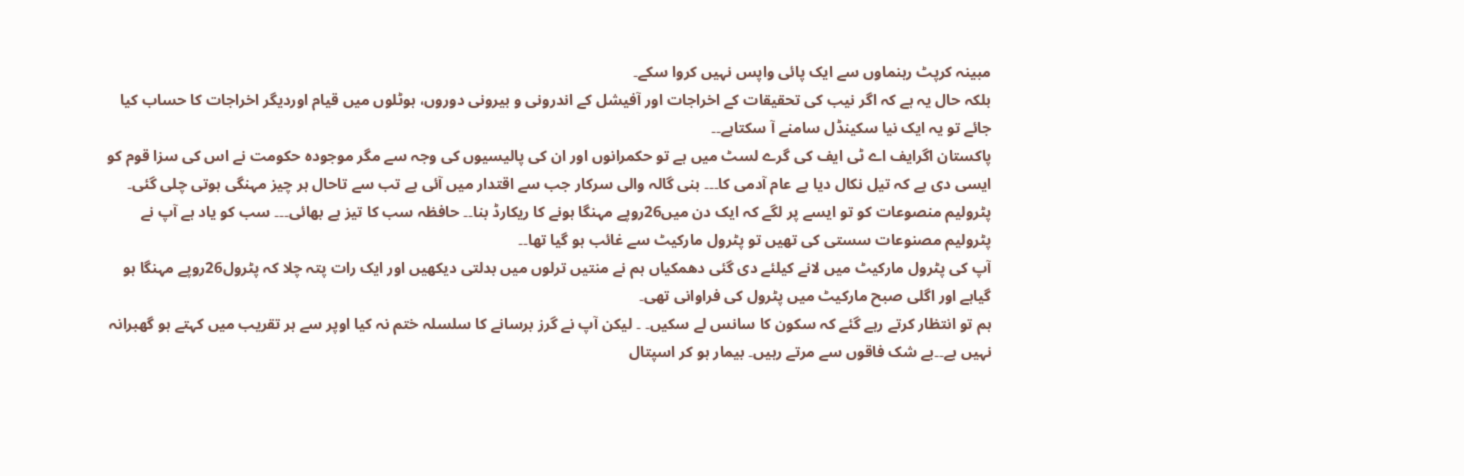مبینہ کرپٹ رہنماوں سے ایک پائی واپس نہیں کروا سکے۔
بلکہ حال یہ ہے کہ اگر نیب کی تحقیقات کے اخراجات اور آفیشل کے اندرونی و بیرونی دوروں، ہوٹلوں میں قیام اوردیگر اخراجات کا حساب کیا جائے تو یہ ایک نیا سکینڈل سامنے آ سکتاہے۔۔
پاکستان اگرایف اے ٹی ایف کی گرے لسٹ میں ہے تو حکمرانوں اور ان کی پالیسیوں کی وجہ سے مگر موجودہ حکومت نے اس کی سزا قوم کو ایسی دی ہے کہ تیل نکال دیا ہے عام آدمی کا۔۔۔ بنی گالہ والی سرکار جب سے اقتدار میں آئی ہے تب سے تاحال ہر چیز مہنگی ہوتی چلی گئی۔
پٹرولیم منصوعات کو تو ایسے پر لگے کہ ایک دن میں26روپے مہنگا ہونے کا ریکارڈ بنا۔۔ حافظہ سب کا تیز ہے بھائی۔۔۔ سب کو یاد ہے آپ نے پٹرولیم مصنوعات سستی کی تھیں تو پٹرول مارکیٹ سے غائب ہو گیا تھا۔۔
آپ کی پٹرول مارکیٹ میں لانے کیلئے دی گئی دھمکیاں ہم نے منتیں ترلوں میں بدلتی دیکھیں اور ایک رات پتہ چلا کہ پٹرول26روپے مہنگا ہو گیاہے اور اگلی صبح مارکیٹ میں پٹرول کی فراوانی تھی۔
ہم تو انتظار کرتے رہے گئے کہ سکون کا سانس لے سکیں۔ ۔ لیکن آپ نے گرز برسانے کا سلسلہ ختم نہ کیا اوپر سے ہر تقریب میں کہتے ہو گھبرانہ نہیں ہے۔۔بے شک فاقوں سے مرتے رہیں۔ بیمار ہو کر اسپتال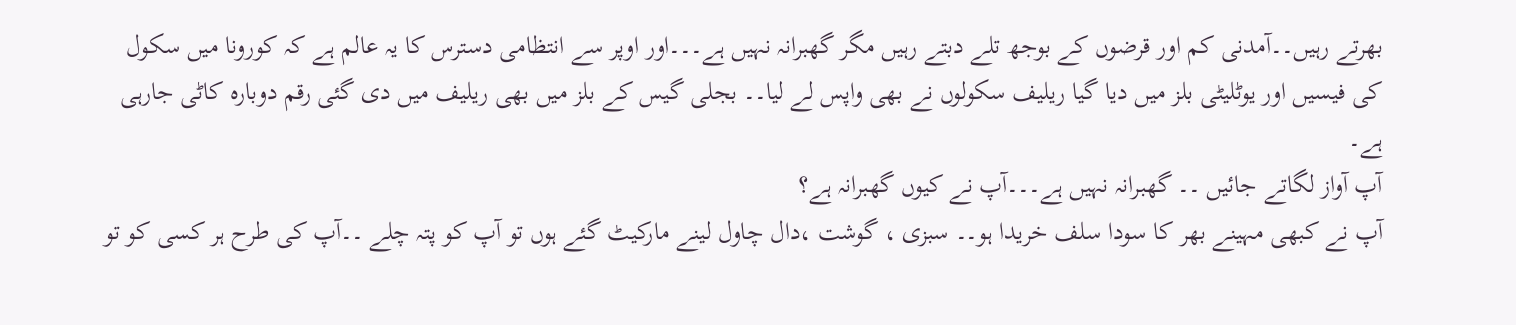بھرتے رہیں۔۔آمدنی کم اور قرضوں کے بوجھ تلے دبتے رہیں مگر گھبرانہ نہیں ہے۔۔۔اور اوپر سے انتظامی دسترس کا یہ عالم ہے کہ کورونا میں سکول کی فیسیں اور یوٹلیٹی بلز میں دیا گیا ریلیف سکولوں نے بھی واپس لے لیا۔۔ بجلی گیس کے بلز میں بھی ریلیف میں دی گئی رقم دوبارہ کاٹی جارہی ہے۔
آپ آواز لگاتے جائیں ۔۔ گھبرانہ نہیں ہے۔۔۔آپ نے کیوں گھبرانہ ہے؟
آپ نے کبھی مہینے بھر کا سودا سلف خریدا ہو۔۔ سبزی ، گوشت ،دال چاول لینے مارکیٹ گئے ہوں تو آپ کو پتہ چلے ۔۔آپ کی طرح ہر کسی کو تو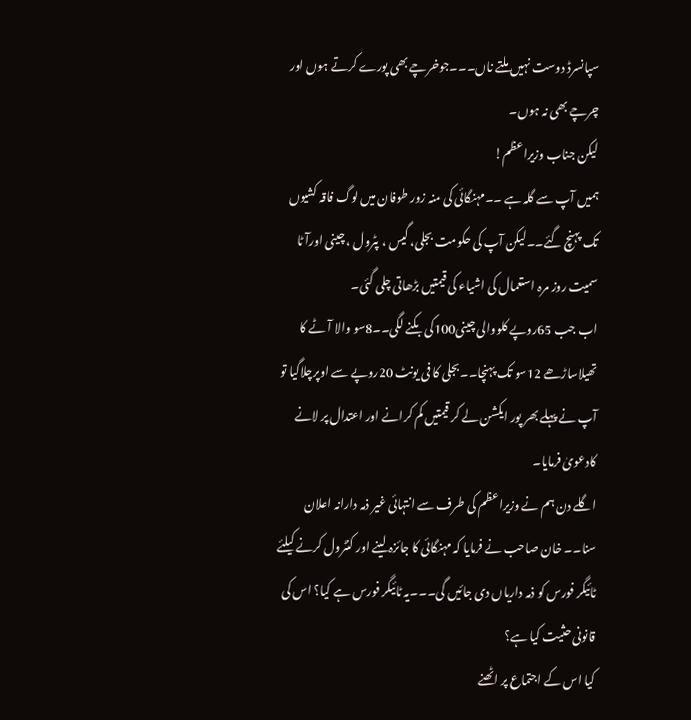سپانسرڈ دوست نہیں ملتے ناں۔۔۔جوخرچے بھی پورے کرتے ہوں اور چرچے بھی نہ ہوں۔
لیکن جناب وزیراعظم!
ہمیں آپ سے گلہ ہے ۔۔مہنگائی کی منہ زور طوفان میں لوگ فاقہ کشیوں تک پہنچ گئے۔۔لیکن آپ کی حکومت بجلی، گیس ، پٹرول ، چینی اورآٹا سمیت روز مرہ استعمال کی اشیاء کی قیمتیں بڑھاتی چلی گئی۔
اب جب 65روپے کلووالی چینی100کی بکنے لگی۔۔8سو والا آٹے کا تھیلاساڑھے 12سو تک پہنچا۔۔بجلی کا فی یونٹ 20روپے سے اوپرچلاگیا تو آپ نے پہلے بھر پور ایکشن لے کر قیمتیں کم کرانے اور اعتدال پر لانے کادعویٰ فرمایا۔
اگلے دن ہم نے وزیراعظم کی طرف سے انتہائی غیر ذمہ دارانہ اعلان سنا۔۔ خان صاحب نے فرمایا کہ مہنگائی کا جائزہ لینے اور کنٹرول کرنے کیلئے ٹائیگر فورس کو ذمہ داریاں دی جائیں گی۔۔۔یہ ٹائیگر فورس ہے کیا؟ اس کی قانونی حثیت کیا ہے؟
کیا اس کے اجتماع پر اٹھنے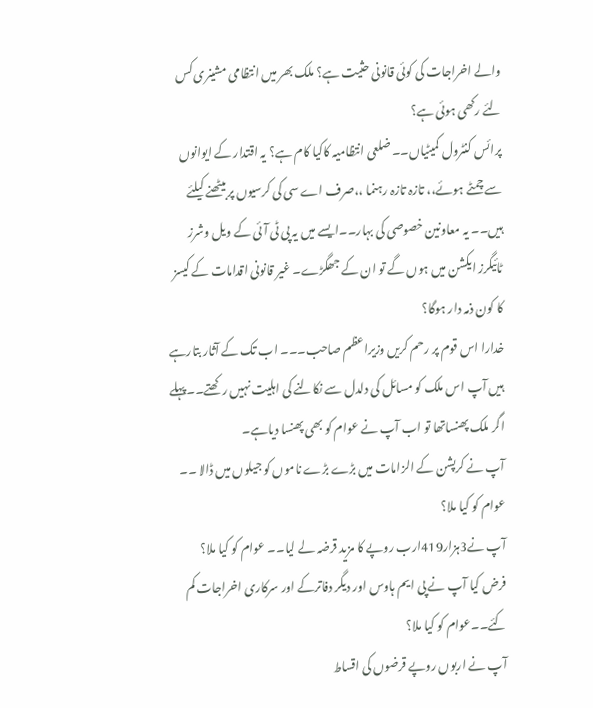والے اخراجات کی کوئی قانونی حثیت ہے؟ ملک بھر میں انتظامی مشینری کس لئے رکھی ہوئی ہے؟
پرائس کنٹرول کمیٹیاں۔۔ ضلعی انتظامیہ کاکیا کام ہے؟ یہ اقتدار کے ایوانوں سے چمٹے ہوئے،، تازہ تازہ رہنما ،،صرف اے سی کی کرسیوں پر بیٹھنے کیلئے ہیں۔۔ یہ معاونین خصوصی کی بہار۔۔ایسے میں یہ پی ٹی آئی کے ویل وشرز ٹائیگرز ایکشن میں ہوں گے تو ان کے جھگڑے۔ غیر قانونی اقدامات کے کیسز کا کون ذمہ دار ہوگا؟
خدارا اس قوم پر رحم کریں وزیراعظم صاحب۔۔۔ اب تک کے آثار بتارہے ہیں آپ اس ملک کو مسائل کی دلدل سے نکالنے کی اہلیت نہیں رکھتے۔۔پہلے اگر ملک پھنساتھا تو اب آپ نے عوام کو بھی پھنسا دیاہے۔
آپ نے کرپشن کے الزامات میں بڑے بڑے ناموں کو جیلوں میں ڈالا ۔۔ عوام کو کیا ملا؟
آپ نے3ہزار419ارب روپے کا مزید قرضہ لے لیا۔۔ عوام کو کیا ملا؟
فرض کیا آپ نے پی ایم ہاوس اور دیگر دفاترکے اور سرکاری اخراجات کم کئے۔۔عوام کو کیا ملا؟
آپ نے اربوں روپے قرضوں کی اقساط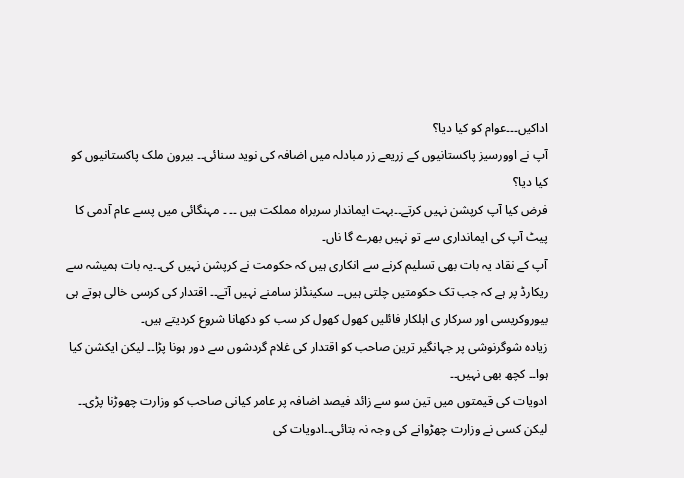اداکیں۔۔۔عوام کو کیا دیا؟
آپ نے اوورسیز پاکستانیوں کے زریعے زر مبادلہ میں اضافہ کی نوید سنائی۔۔ بیرون ملک پاکستانیوں کو کیا دیا؟
فرض کیا آپ کرپشن نہیں کرتے۔۔بہت ایماندار سربراہ مملکت ہیں ۔۔ ۔ مہنگائی میں پسے عام آدمی کا پیٹ آپ کی ایمانداری سے تو نہیں بھرے گا ناں۔
آپ کے نقاد یہ بات بھی تسلیم کرنے سے انکاری ہیں کہ حکومت نے کرپشن نہیں کی۔۔یہ بات ہمیشہ سے ریکارڈ پر ہے کہ جب تک حکومتیں چلتی ہیں۔۔ سکینڈلز سامنے نہیں آتے۔۔ اقتدار کی کرسی خالی ہوتے ہی بیوروکریسی اور سرکار ی اہلکار فائلیں کھول کھول کر سب کو دکھانا شروع کردیتے ہیں۔
زیادہ شوگرنوشی پر جہانگیر ترین صاحب کو اقتدار کی غلام گردشوں سے دور ہونا پڑا۔۔ لیکن ایکشن کیا ہوا۔۔ کچھ بھی نہیں۔۔
ادویات کی قیمتوں میں تین سو سے زائد فیصد اضافہ پر عامر کیانی صاحب کو وزارت چھوڑنا پڑی۔۔ لیکن کسی نے وزارت چھڑوانے کی وجہ نہ بتائی۔۔ادویات کی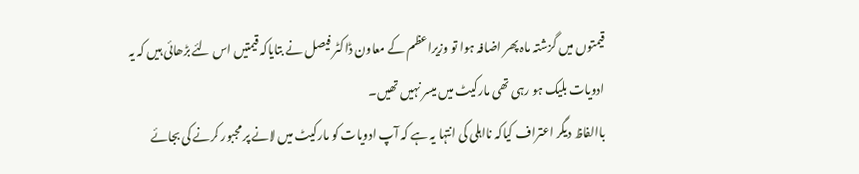قیمتوں میں گزشتہ ماہ پھر اضافہ ہوا تو وزیراعظم کے معاون ڈاکٹر فیصل نے بتایاکہ قیمتیں اس لئے بڑھائی ہیں کہ یہ ادویات بلیک ہو رہی تھی مارکیٹ میں میسر نہیں تھیں۔
باالفاظ دیگر اعتراف کیاکہ نااہلی کی انتہا یہ ہے کہ آپ ادویات کو مارکیٹ میں لانے پر مجبور کرنے کی بجائے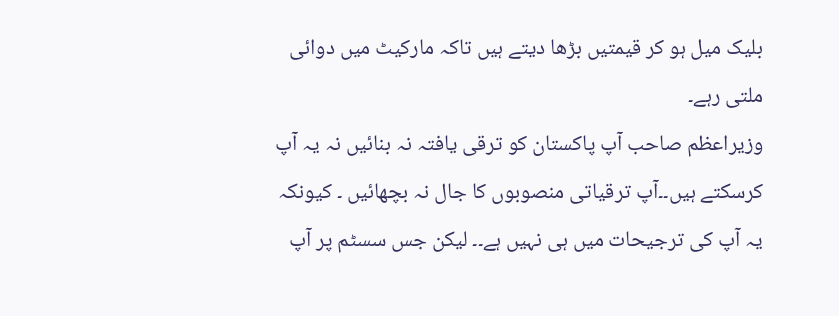بلیک میل ہو کر قیمتیں بڑھا دیتے ہیں تاکہ مارکیٹ میں دوائی ملتی رہے۔
وزیراعظم صاحب آپ پاکستان کو ترقی یافتہ نہ بنائیں نہ یہ آپ کرسکتے ہیں۔۔آپ ترقیاتی منصوبوں کا جال نہ بچھائیں ۔ کیونکہ یہ آپ کی ترجیحات میں ہی نہیں ہے۔۔ لیکن جس سسٹم پر آپ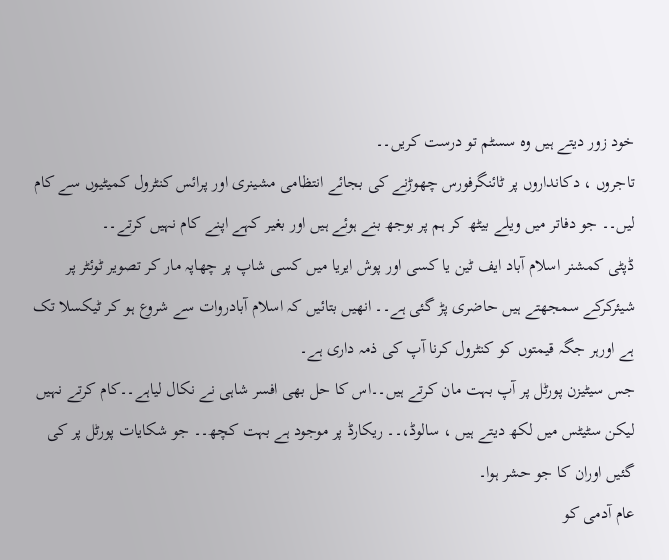خود زور دیتے ہیں وہ سسٹم تو درست کریں۔۔
تاجروں ، دکانداروں پر ٹائنگرفورس چھوڑنے کی بجائے انتظامی مشینری اور پرائس کنٹرول کمیٹیوں سے کام لیں۔۔ جو دفاتر میں ویلے بیٹھ کر ہم پر بوجھ بنے ہوئے ہیں اور بغیر کہے اپنے کام نہیں کرتے۔۔
ڈپٹی کمشنر اسلام آباد ایف ٹین یا کسی اور پوش ایریا میں کسی شاپ پر چھاپہ مار کر تصویر ٹوئٹر پر شیئرکرکے سمجھتے ہیں حاضری پڑ گئی ہے۔۔ انھیں بتائیں کہ اسلام آبادروات سے شروع ہو کر ٹیکسلا تک ہے اورہر جگہ قیمتوں کو کنٹرول کرنا آپ کی ذمہ داری ہے۔
جس سیٹیزن پورٹل پر آپ بہت مان کرتے ہیں۔۔اس کا حل بھی افسر شاہی نے نکال لیاہے۔۔کام کرتے نہیں لیکن سٹیٹس میں لکھ دیتے ہیں ، سالوڈ،۔۔ ریکارڈ پر موجود ہے بہت کچھ۔۔ جو شکایات پورٹل پر کی گئیں اوران کا جو حشر ہوا۔
عام آدمی کو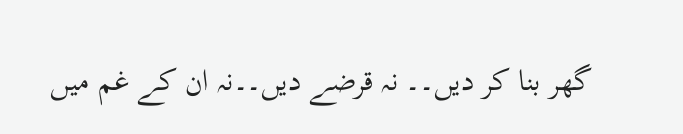گھر بنا کر دیں۔۔ نہ قرضے دیں۔۔نہ ان کے غم میں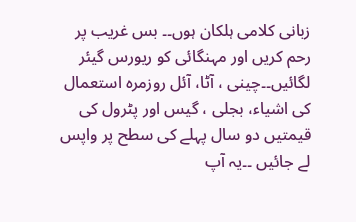زبانی کلامی ہلکان ہوں۔۔ بس غریب پر رحم کریں اور مہنگائی کو ریورس گیئر لگائیں۔۔چینی ، آٹا، آئل روزمرہ استعمال کی اشیاء، بجلی ، گیس اور پٹرول کی قیمتیں دو سال پہلے کی سطح پر واپس لے جائیں ۔۔یہ آپ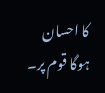کا احسان ہوگا قوم پر۔